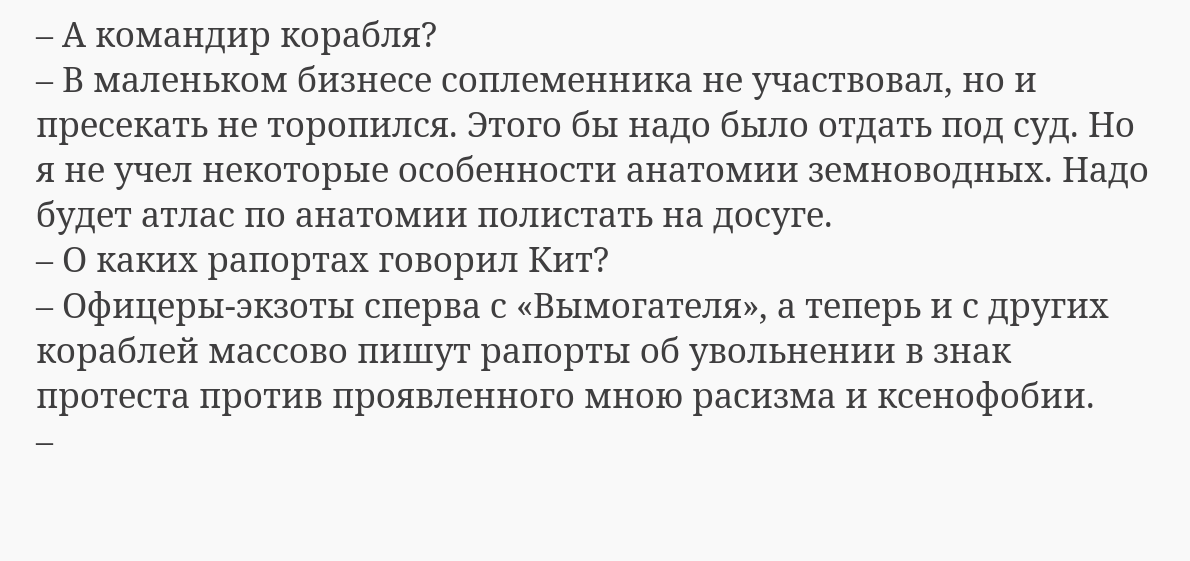– А командир корабля?
– В маленьком бизнесе соплеменника не участвовал, но и пресекать не торопился. Этого бы надо было отдать под суд. Но я не учел некоторые особенности анатомии земноводных. Надо будет атлас по анатомии полистать на досуге.
– О каких рапортах говорил Кит?
– Офицеры-экзоты сперва с «Вымогателя», а теперь и с других кораблей массово пишут рапорты об увольнении в знак протеста против проявленного мною расизма и ксенофобии.
–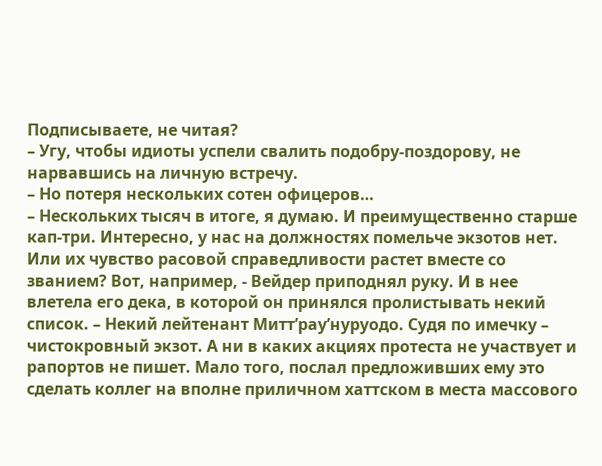Подписываете, не читая?
– Угу, чтобы идиоты успели свалить подобру-поздорову, не нарвавшись на личную встречу.
– Но потеря нескольких сотен офицеров…
– Нескольких тысяч в итоге, я думаю. И преимущественно старше кап-три. Интересно, у нас на должностях помельче экзотов нет. Или их чувство расовой справедливости растет вместе со званием? Вот, например, - Вейдер приподнял руку. И в нее влетела его дека, в которой он принялся пролистывать некий список. – Некий лейтенант Митт’рау’нуруодо. Судя по имечку – чистокровный экзот. А ни в каких акциях протеста не участвует и рапортов не пишет. Мало того, послал предложивших ему это сделать коллег на вполне приличном хаттском в места массового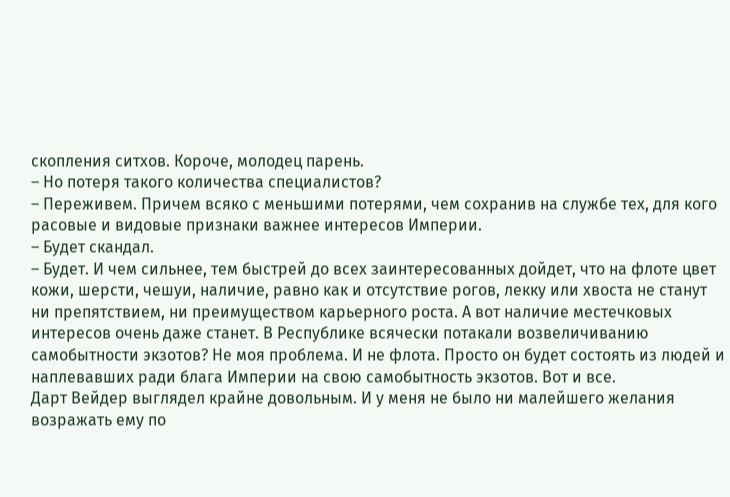скопления ситхов. Короче, молодец парень.
– Но потеря такого количества специалистов?
– Переживем. Причем всяко с меньшими потерями, чем сохранив на службе тех, для кого расовые и видовые признаки важнее интересов Империи.
– Будет скандал.
– Будет. И чем сильнее, тем быстрей до всех заинтересованных дойдет, что на флоте цвет кожи, шерсти, чешуи, наличие, равно как и отсутствие рогов, лекку или хвоста не станут ни препятствием, ни преимуществом карьерного роста. А вот наличие местечковых интересов очень даже станет. В Республике всячески потакали возвеличиванию самобытности экзотов? Не моя проблема. И не флота. Просто он будет состоять из людей и наплевавших ради блага Империи на свою самобытность экзотов. Вот и все.
Дарт Вейдер выглядел крайне довольным. И у меня не было ни малейшего желания возражать ему по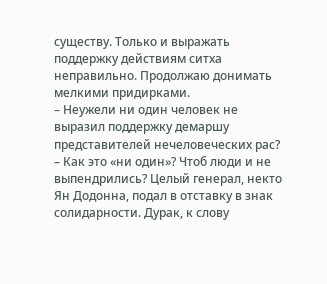существу. Только и выражать поддержку действиям ситха неправильно. Продолжаю донимать мелкими придирками.
– Неужели ни один человек не выразил поддержку демаршу представителей нечеловеческих рас?
– Как это «ни один»? Чтоб люди и не выпендрились? Целый генерал, некто Ян Додонна, подал в отставку в знак солидарности. Дурак, к слову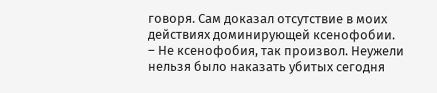говоря. Сам доказал отсутствие в моих действиях доминирующей ксенофобии.
– Не ксенофобия, так произвол. Неужели нельзя было наказать убитых сегодня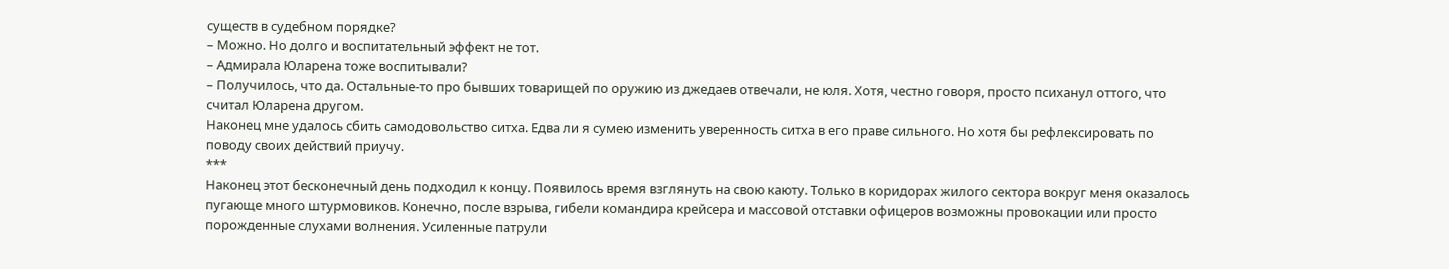существ в судебном порядке?
– Можно. Но долго и воспитательный эффект не тот.
– Адмирала Юларена тоже воспитывали?
– Получилось, что да. Остальные-то про бывших товарищей по оружию из джедаев отвечали, не юля. Хотя, честно говоря, просто психанул оттого, что считал Юларена другом.
Наконец мне удалось сбить самодовольство ситха. Едва ли я сумею изменить уверенность ситха в его праве сильного. Но хотя бы рефлексировать по поводу своих действий приучу.
***
Наконец этот бесконечный день подходил к концу. Появилось время взглянуть на свою каюту. Только в коридорах жилого сектора вокруг меня оказалось пугающе много штурмовиков. Конечно, после взрыва, гибели командира крейсера и массовой отставки офицеров возможны провокации или просто порожденные слухами волнения. Усиленные патрули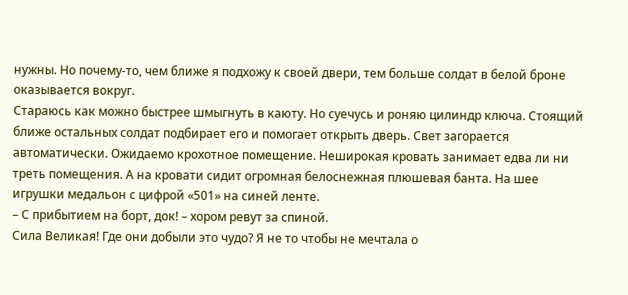нужны. Но почему-то, чем ближе я подхожу к своей двери, тем больше солдат в белой броне оказывается вокруг.
Стараюсь как можно быстрее шмыгнуть в каюту. Но суечусь и роняю цилиндр ключа. Стоящий ближе остальных солдат подбирает его и помогает открыть дверь. Свет загорается автоматически. Ожидаемо крохотное помещение. Неширокая кровать занимает едва ли ни треть помещения. А на кровати сидит огромная белоснежная плюшевая банта. На шее игрушки медальон с цифрой «501» на синей ленте.
– С прибытием на борт, док! – хором ревут за спиной.
Сила Великая! Где они добыли это чудо? Я не то чтобы не мечтала о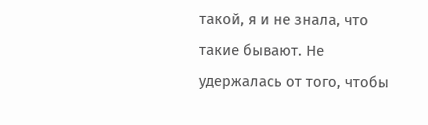такой, я и не знала, что такие бывают. Не удержалась от того, чтобы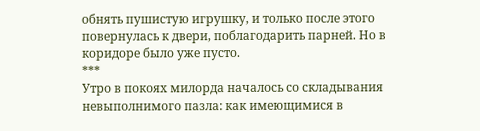обнять пушистую игрушку, и только после этого повернулась к двери, поблагодарить парней. Но в коридоре было уже пусто.
***
Утро в покоях милорда началось со складывания невыполнимого пазла: как имеющимися в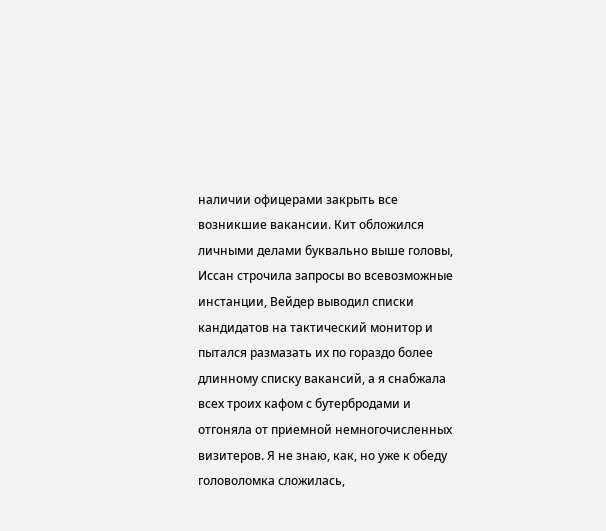наличии офицерами закрыть все возникшие вакансии. Кит обложился личными делами буквально выше головы, Иссан строчила запросы во всевозможные инстанции, Вейдер выводил списки кандидатов на тактический монитор и пытался размазать их по гораздо более длинному списку вакансий, а я снабжала всех троих кафом с бутербродами и отгоняла от приемной немногочисленных визитеров. Я не знаю, как, но уже к обеду головоломка сложилась,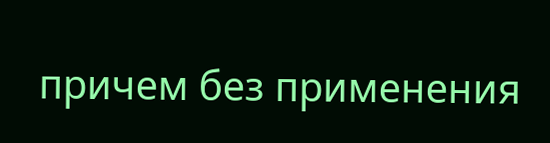причем без применения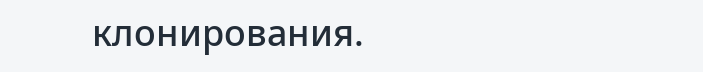клонирования.